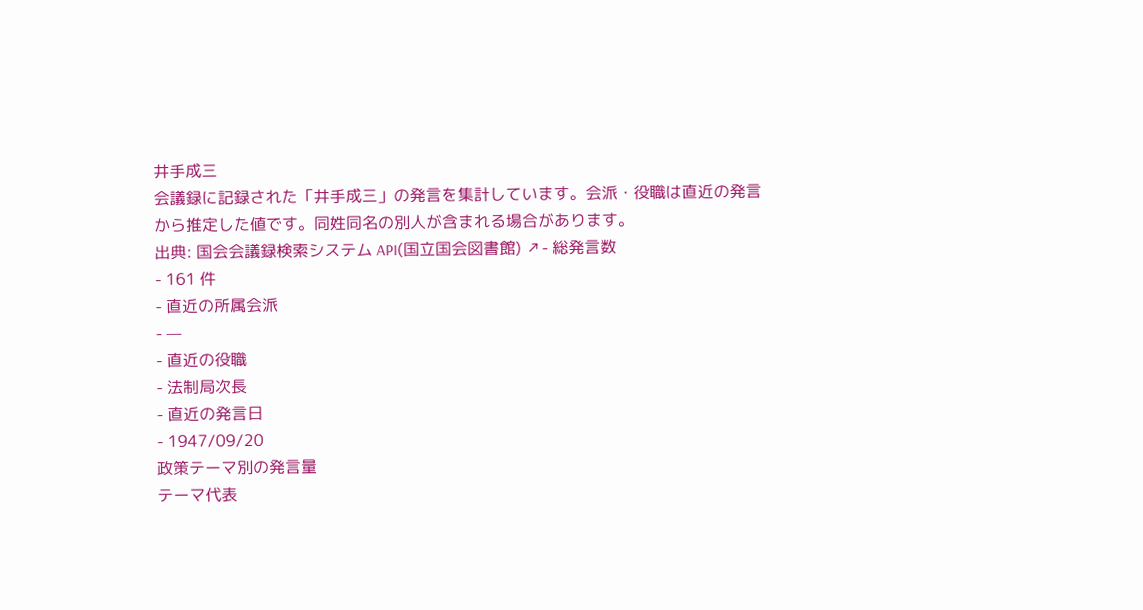井手成三
会議録に記録された「井手成三」の発言を集計しています。会派・役職は直近の発言から推定した値です。同姓同名の別人が含まれる場合があります。
出典: 国会会議録検索システム API(国立国会図書館) ↗- 総発言数
- 161 件
- 直近の所属会派
- —
- 直近の役職
- 法制局次長
- 直近の発言日
- 1947/09/20
政策テーマ別の発言量
テーマ代表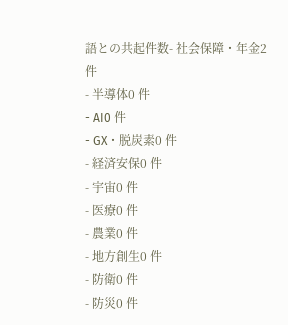語との共起件数- 社会保障・年金2 件
- 半導体0 件
- AI0 件
- GX・脱炭素0 件
- 経済安保0 件
- 宇宙0 件
- 医療0 件
- 農業0 件
- 地方創生0 件
- 防衛0 件
- 防災0 件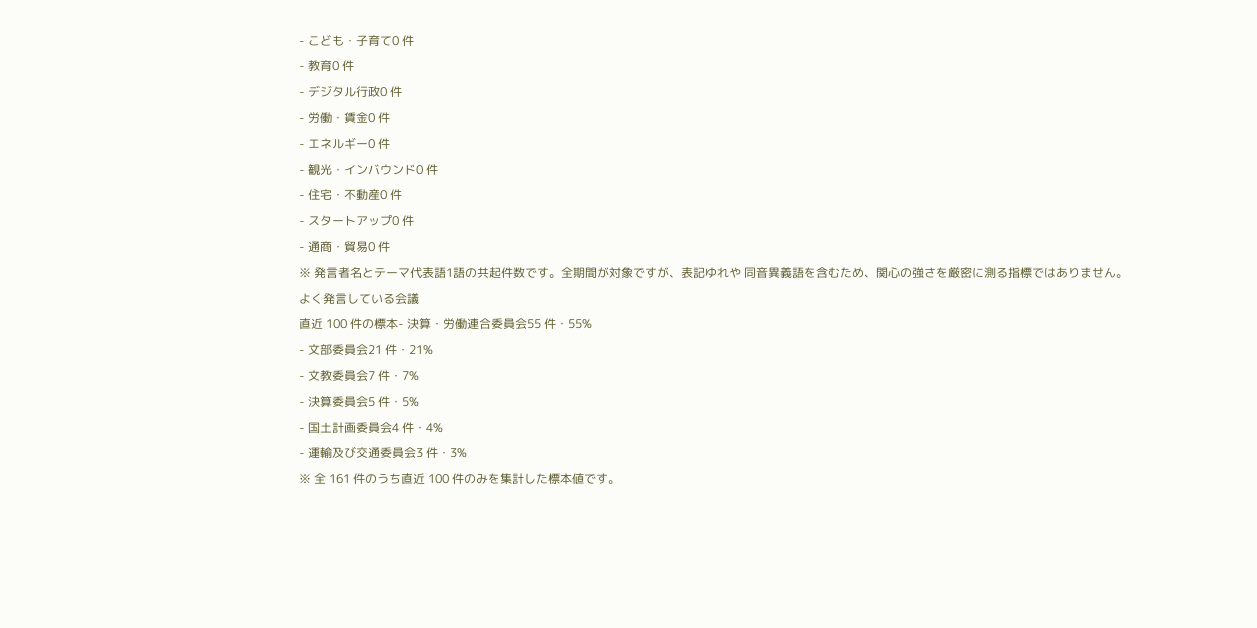- こども・子育て0 件
- 教育0 件
- デジタル行政0 件
- 労働・賃金0 件
- エネルギー0 件
- 観光・インバウンド0 件
- 住宅・不動産0 件
- スタートアップ0 件
- 通商・貿易0 件
※ 発言者名とテーマ代表語1語の共起件数です。全期間が対象ですが、表記ゆれや 同音異義語を含むため、関心の強さを厳密に測る指標ではありません。
よく発言している会議
直近 100 件の標本- 決算・労働連合委員会55 件・55%
- 文部委員会21 件・21%
- 文教委員会7 件・7%
- 決算委員会5 件・5%
- 国土計画委員会4 件・4%
- 運輸及び交通委員会3 件・3%
※ 全 161 件のうち直近 100 件のみを集計した標本値です。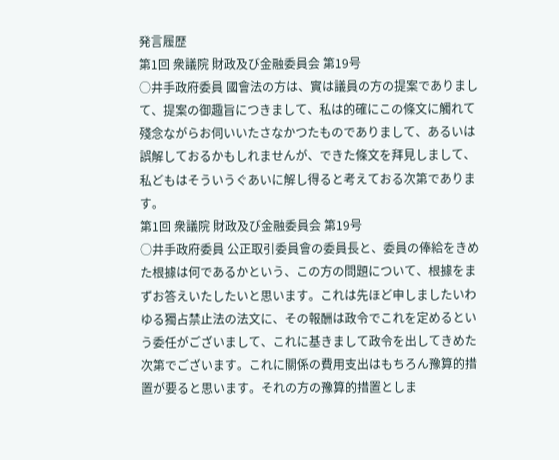発言履歴
第1回 衆議院 財政及び金融委員会 第19号
○井手政府委員 國會法の方は、實は議員の方の提案でありまして、提案の御趣旨につきまして、私は的確にこの條文に觸れて殘念ながらお伺いいたさなかつたものでありまして、あるいは誤解しておるかもしれませんが、できた條文を拜見しまして、私どもはそういうぐあいに解し得ると考えておる次第であります。
第1回 衆議院 財政及び金融委員会 第19号
○井手政府委員 公正取引委員會の委員長と、委員の俸給をきめた根據は何であるかという、この方の問題について、根據をまずお答えいたしたいと思います。これは先ほど申しましたいわゆる獨占禁止法の法文に、その報酬は政令でこれを定めるという委任がございまして、これに基きまして政令を出してきめた次第でございます。これに關係の費用支出はもちろん豫算的措置が要ると思います。それの方の豫算的措置としま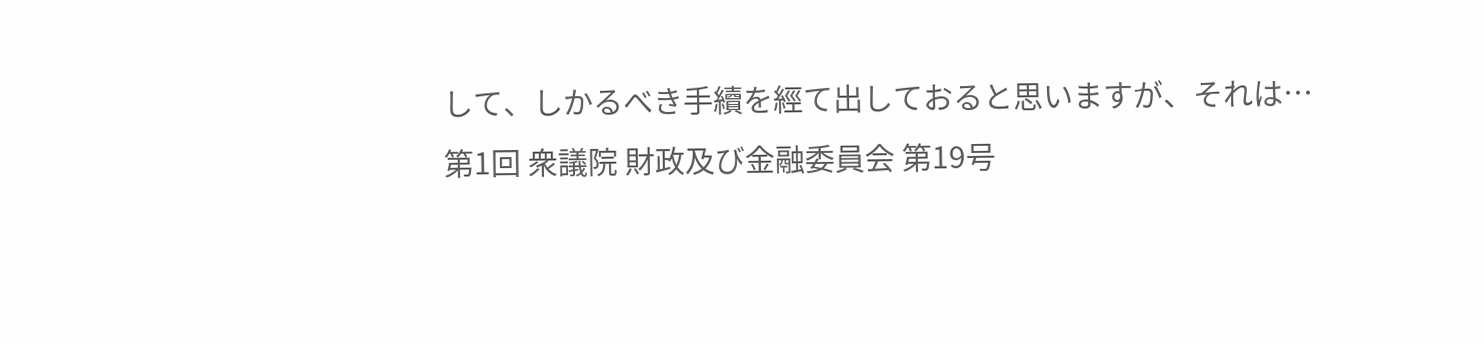して、しかるべき手續を經て出しておると思いますが、それは…
第1回 衆議院 財政及び金融委員会 第19号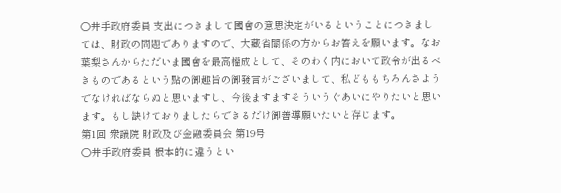○井手政府委員 支出につきまして國會の意思決定がいるということにつきましては、財政の問題でありますので、大藏省關係の方からお答えを願います。なお葉梨さんからただいま國會を最高權成として、そのわく内において政令が出るべきものであるという點の御趣旨の御發言がございまして、私どももちろんさようでなければならぬと思いますし、今後ますますそういうぐあいにやりたいと思います。もし缺けておりましたらできるだけ御善導願いたいと存じます。
第1回 衆議院 財政及び金融委員会 第19号
○井手政府委員 根本的に違うとい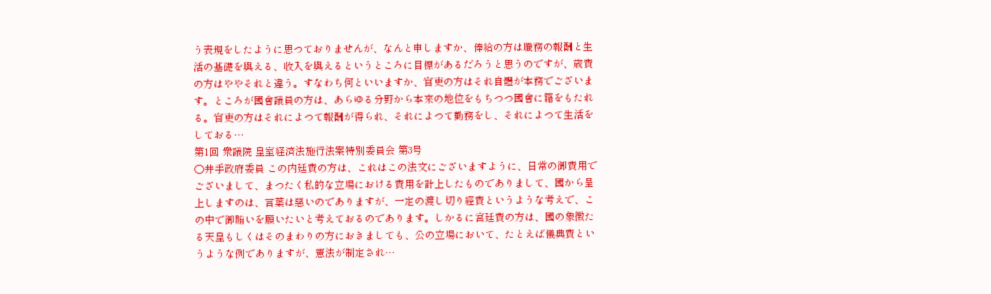う表現をしたように思つておりませんが、なんと申しますか、俸給の方は職務の報酬と生活の基礎を與える、收入を與えるというところに目標があるだろうと思うのですが、歳費の方はややそれと違う。すなわち何といいますか、官吏の方はそれ自體が本務でございます。ところが國會議員の方は、あらゆる分野から本來の地位をもちつつ國會に籍をもたれる。官吏の方はそれによつて報酬が得られ、それによつて勤務をし、それによつて生活をしておる…
第1回 衆議院 皇室経済法施行法案特別委員会 第3号
○井手政府委員 この内廷費の方は、これはこの法文にございますように、日常の御費用でございまして、まつたく私的な立場における費用を計上したものでありまして、國から呈上しますのは、言葉は惡いのでありますが、一定の渡し切り經費というような考えで、この中で御賄いを願いたいと考えておるのであります。しかるに宮廷費の方は、國の象徴たる天皇もしくはそのまわりの方におきましても、公の立場において、たとえば儀典費というような例でありますが、憲法が制定され…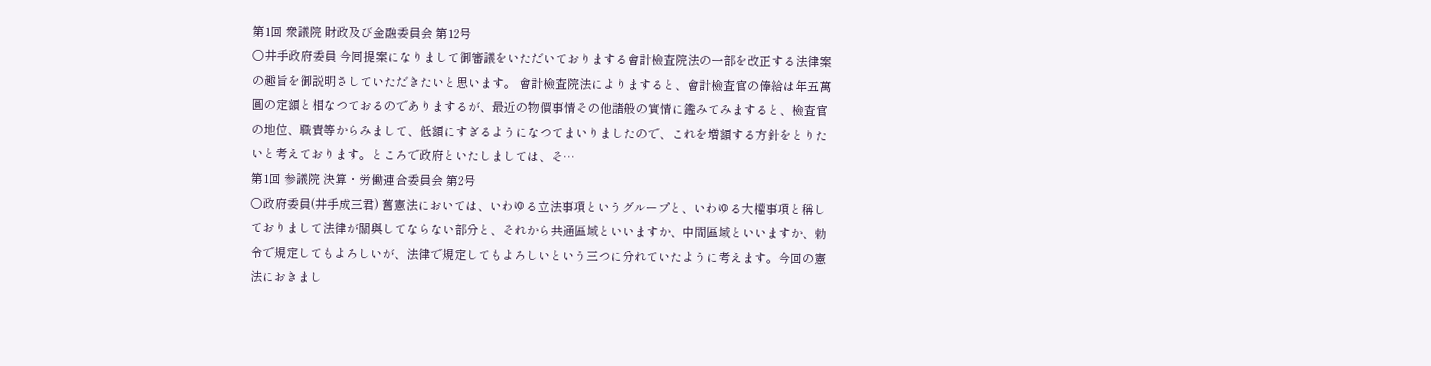第1回 衆議院 財政及び金融委員会 第12号
○井手政府委員 今囘提案になりまして御審議をいただいておりまする會計檢査院法の一部を改正する法律案の趣旨を御説明さしていただきたいと思います。 會計檢査院法によりますると、會計檢査官の俸給は年五萬圓の定額と相なつておるのでありまするが、最近の物價事情その他諸般の實情に鑑みてみますると、檢査官の地位、職責等からみまして、低額にすぎるようになつてまいりましたので、これを増額する方針をとりたいと考えております。ところで政府といたしましては、そ…
第1回 参議院 決算・労働連合委員会 第2号
○政府委員(井手成三君) 舊憲法においては、いわゆる立法事項というグループと、いわゆる大權事項と稱しておりまして法律が關與してならない部分と、それから共通區域といいますか、中間區域といいますか、勅令で規定してもよろしいが、法律で規定してもよろしいという三つに分れていたように考えます。今回の憲法におきまし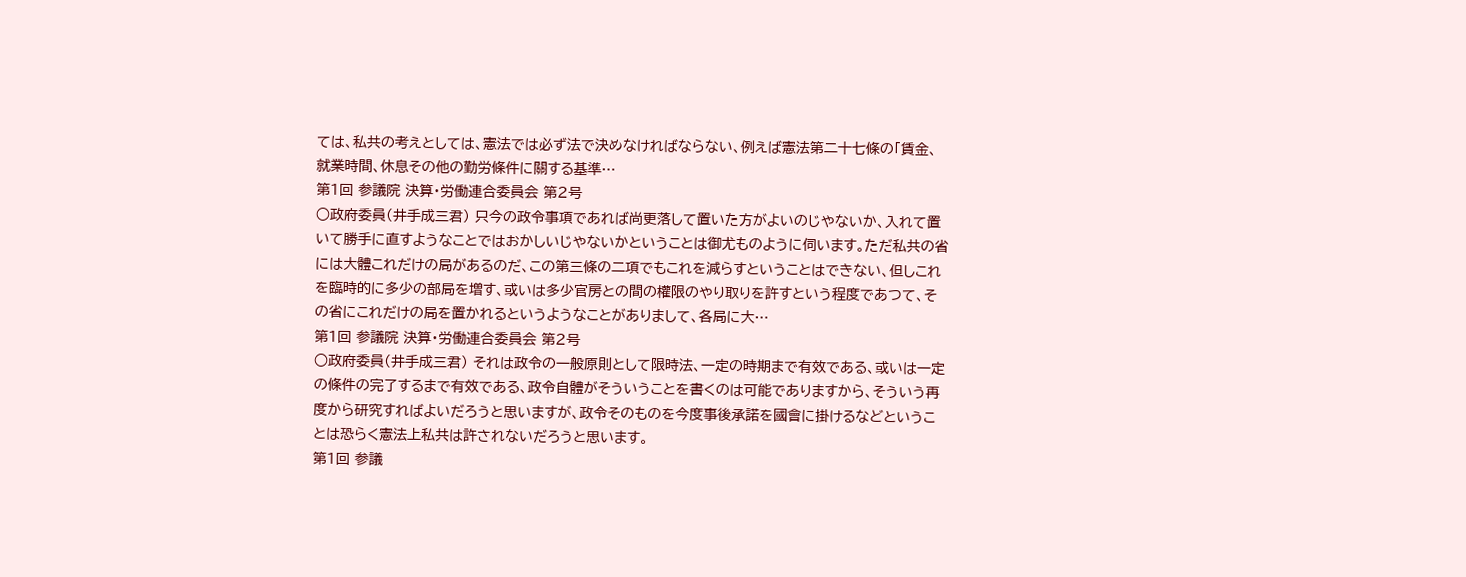ては、私共の考えとしては、憲法では必ず法で決めなければならない、例えば憲法第二十七條の「賃金、就業時間、休息その他の勤労條件に關する基準…
第1回 参議院 決算・労働連合委員会 第2号
○政府委員(井手成三君) 只今の政令事項であれば尚更落して置いた方がよいのじやないか、入れて置いて勝手に直すようなことではおかしいじやないかということは御尤ものように伺います。ただ私共の省には大體これだけの局があるのだ、この第三條の二項でもこれを減らすということはできない、但しこれを臨時的に多少の部局を増す、或いは多少官房との間の權限のやり取りを許すという程度であつて、その省にこれだけの局を置かれるというようなことがありまして、各局に大…
第1回 参議院 決算・労働連合委員会 第2号
○政府委員(井手成三君) それは政令の一般原則として限時法、一定の時期まで有效である、或いは一定の條件の完了するまで有效である、政令自體がそういうことを書くのは可能でありますから、そういう再度から研究すればよいだろうと思いますが、政令そのものを今度事後承諾を國會に掛けるなどということは恐らく憲法上私共は許されないだろうと思います。
第1回 参議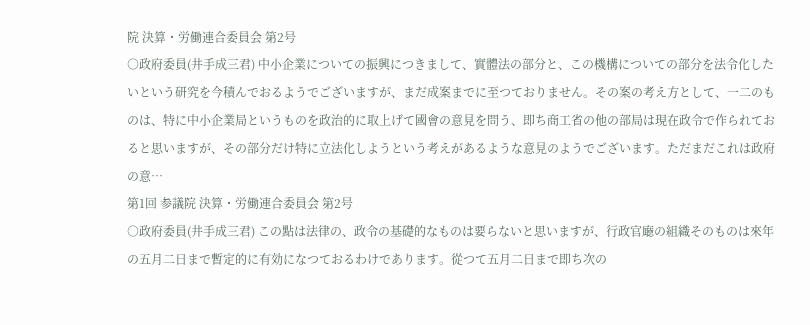院 決算・労働連合委員会 第2号
○政府委員(井手成三君) 中小企業についての振興につきまして、實體法の部分と、この機構についての部分を法令化したいという研究を今積んでおるようでございますが、まだ成案までに至つておりません。その案の考え方として、一二のものは、特に中小企業局というものを政治的に取上げて國會の意見を問う、即ち商工省の他の部局は現在政令で作られておると思いますが、その部分だけ特に立法化しようという考えがあるような意見のようでございます。ただまだこれは政府の意…
第1回 参議院 決算・労働連合委員会 第2号
○政府委員(井手成三君) この點は法律の、政令の基礎的なものは要らないと思いますが、行政官廰の組織そのものは來年の五月二日まで暫定的に有効になつておるわけであります。從つて五月二日まで即ち次の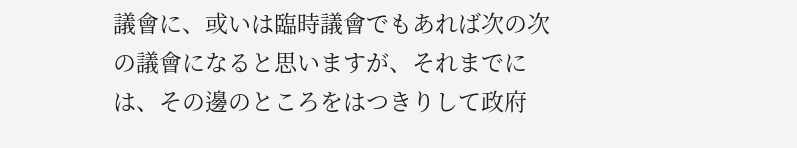議會に、或いは臨時議會でもあれば次の次の議會になると思いますが、それまでには、その邊のところをはつきりして政府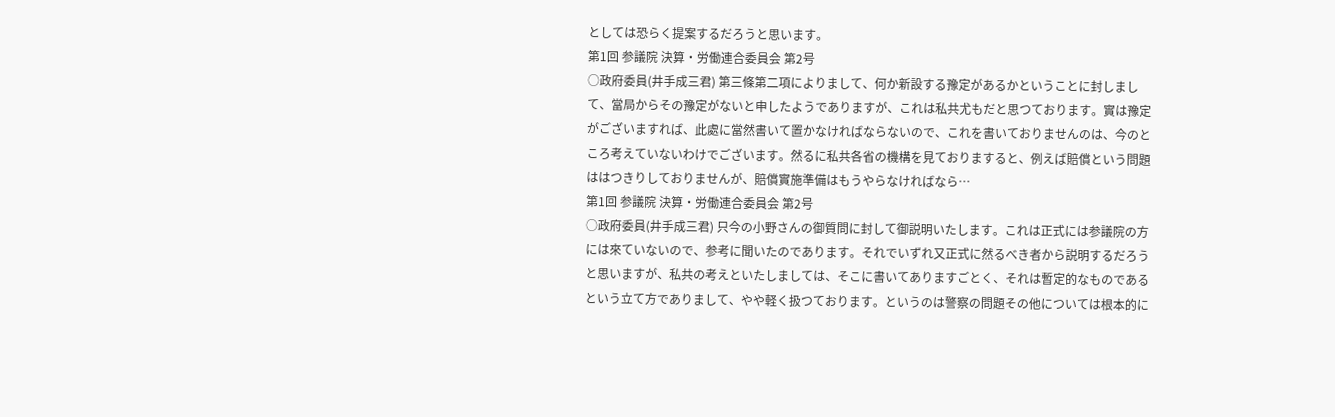としては恐らく提案するだろうと思います。
第1回 参議院 決算・労働連合委員会 第2号
○政府委員(井手成三君) 第三條第二項によりまして、何か新設する豫定があるかということに封しまして、當局からその豫定がないと申したようでありますが、これは私共尤もだと思つております。實は豫定がございますれば、此處に當然書いて置かなければならないので、これを書いておりませんのは、今のところ考えていないわけでございます。然るに私共各省の機構を見ておりますると、例えば賠償という問題ははつきりしておりませんが、賠償實施準備はもうやらなければなら…
第1回 参議院 決算・労働連合委員会 第2号
○政府委員(井手成三君) 只今の小野さんの御質問に封して御説明いたします。これは正式には参議院の方には來ていないので、参考に聞いたのであります。それでいずれ又正式に然るべき者から説明するだろうと思いますが、私共の考えといたしましては、そこに書いてありますごとく、それは暫定的なものであるという立て方でありまして、やや軽く扱つております。というのは警察の問題その他については根本的に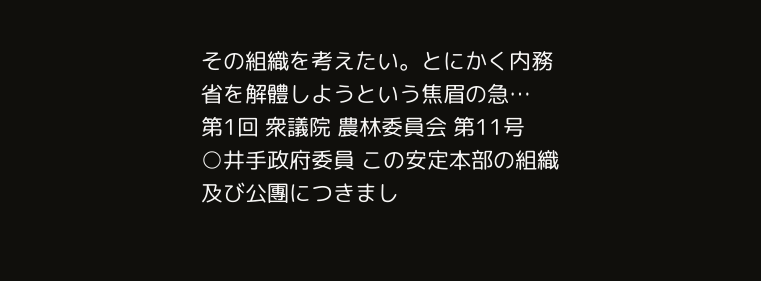その組織を考えたい。とにかく内務省を解體しようという焦眉の急…
第1回 衆議院 農林委員会 第11号
○井手政府委員 この安定本部の組織及び公團につきまし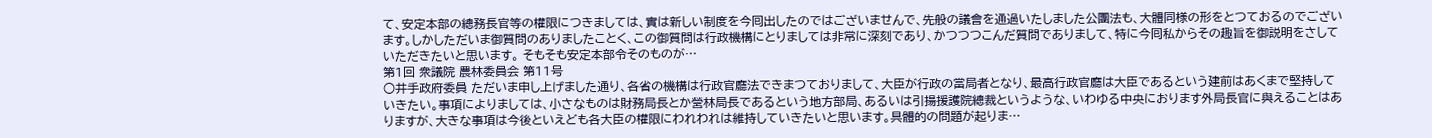て、安定本部の總務長官等の權限につきましては、實は新しい制度を今囘出したのではございませんで、先般の議會を通過いたしました公團法も、大體同様の形をとつておるのでございます。しかしただいま御質問のありましたことく、この御質問は行政機構にとりましては非常に深刻であり、かつつつこんだ質問でありまして、特に今囘私からその趣旨を御説明をさしていただきたいと思います。 そもそも安定本部令そのものが…
第1回 衆議院 農林委員会 第11号
○井手政府委員 ただいま申し上げました通り、各省の機構は行政官廳法できまつておりまして、大臣が行政の當局者となり、最高行政官廳は大臣であるという建前はあくまで堅持していきたい。事項によりましては、小さなものは財務局長とか營林局長であるという地方部局、あるいは引揚援護院總裁というような、いわゆる中央におります外局長官に與えることはありますが、大きな事項は今後といえども各大臣の權限にわれわれは維持していきたいと思います。具體的の問題が起りま…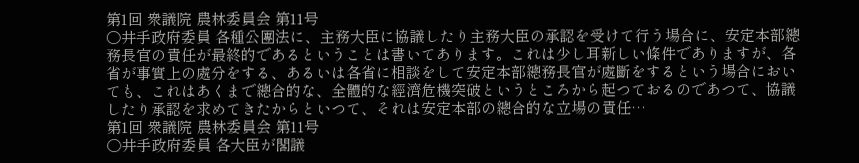第1回 衆議院 農林委員会 第11号
○井手政府委員 各種公團法に、主務大臣に協議したり主務大臣の承認を受けて行う場合に、安定本部總務長官の責任が最終的であるということは書いてあります。これは少し耳新しい條件でありますが、各省が事實上の處分をする、あるいは各省に相談をして安定本部總務長官が處斷をするという場合においても、これはあくまで總合的な、全體的な經濟危機突破というところから起つておるのであつて、協議したり承認を求めてきたからといつて、それは安定本部の總合的な立場の責任…
第1回 衆議院 農林委員会 第11号
○井手政府委員 各大臣が閣議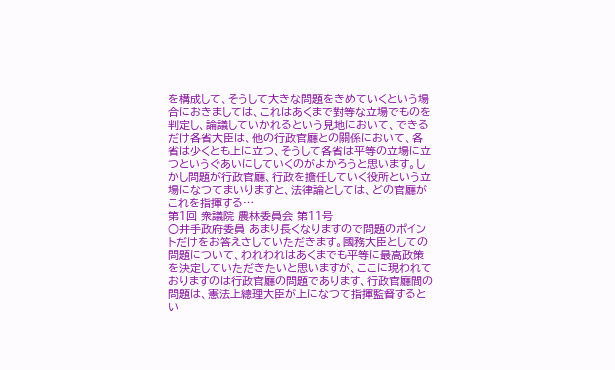を構成して、そうして大きな問題をきめていくという場合におきましては、これはあくまで對等な立場でものを判定し、論議していかれるという見地において、できるだけ各省大臣は、他の行政官廳との關係において、各省は少くとも上に立つ、そうして各省は平等の立場に立つというぐあいにしていくのがよかろうと思います。しかし問題が行政官廳、行政を擔任していく役所という立場になつてまいりますと、法律論としては、どの官廳がこれを指揮する…
第1回 衆議院 農林委員会 第11号
○井手政府委員 あまり長くなりますので問題のポイントだけをお答えさしていただきます。國務大臣としての問題について、われわれはあくまでも平等に最高政策を決定していただきたいと思いますが、ここに現われておりますのは行政官廳の問題であります、行政官廳間の問題は、憲法上總理大臣が上になつて指揮監督するとい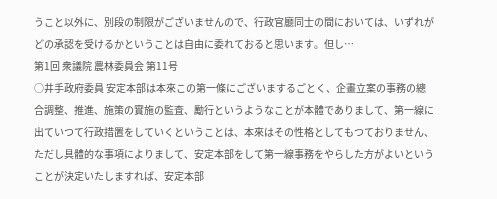うこと以外に、別段の制限がございませんので、行政官廳同士の間においては、いずれがどの承認を受けるかということは自由に委れておると思います。但し…
第1回 衆議院 農林委員会 第11号
○井手政府委員 安定本部は本來この第一條にございまするごとく、企畫立案の事務の總合調整、推進、施策の實施の監査、勵行というようなことが本體でありまして、第一線に出ていつて行政措置をしていくということは、本來はその性格としてもつておりません、ただし具體的な事項によりまして、安定本部をして第一線事務をやらした方がよいということが決定いたしますれば、安定本部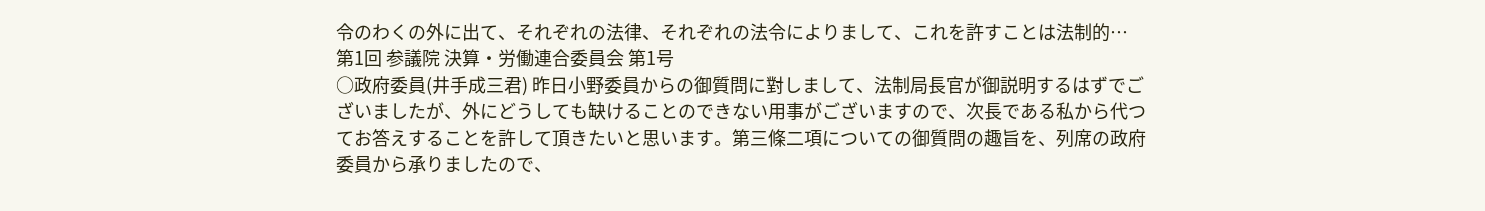令のわくの外に出て、それぞれの法律、それぞれの法令によりまして、これを許すことは法制的…
第1回 参議院 決算・労働連合委員会 第1号
○政府委員(井手成三君) 昨日小野委員からの御質問に對しまして、法制局長官が御説明するはずでございましたが、外にどうしても缺けることのできない用事がございますので、次長である私から代つてお答えすることを許して頂きたいと思います。第三條二項についての御質問の趣旨を、列席の政府委員から承りましたので、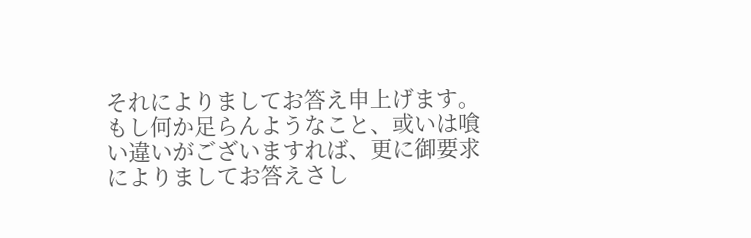それによりましてお答え申上げます。もし何か足らんようなこと、或いは喰い違いがございますれば、更に御要求によりましてお答えさし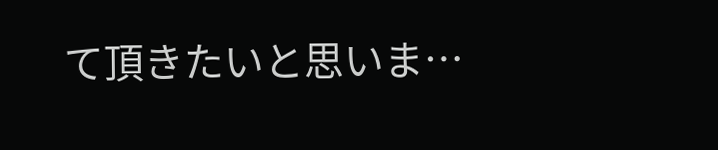て頂きたいと思いま…